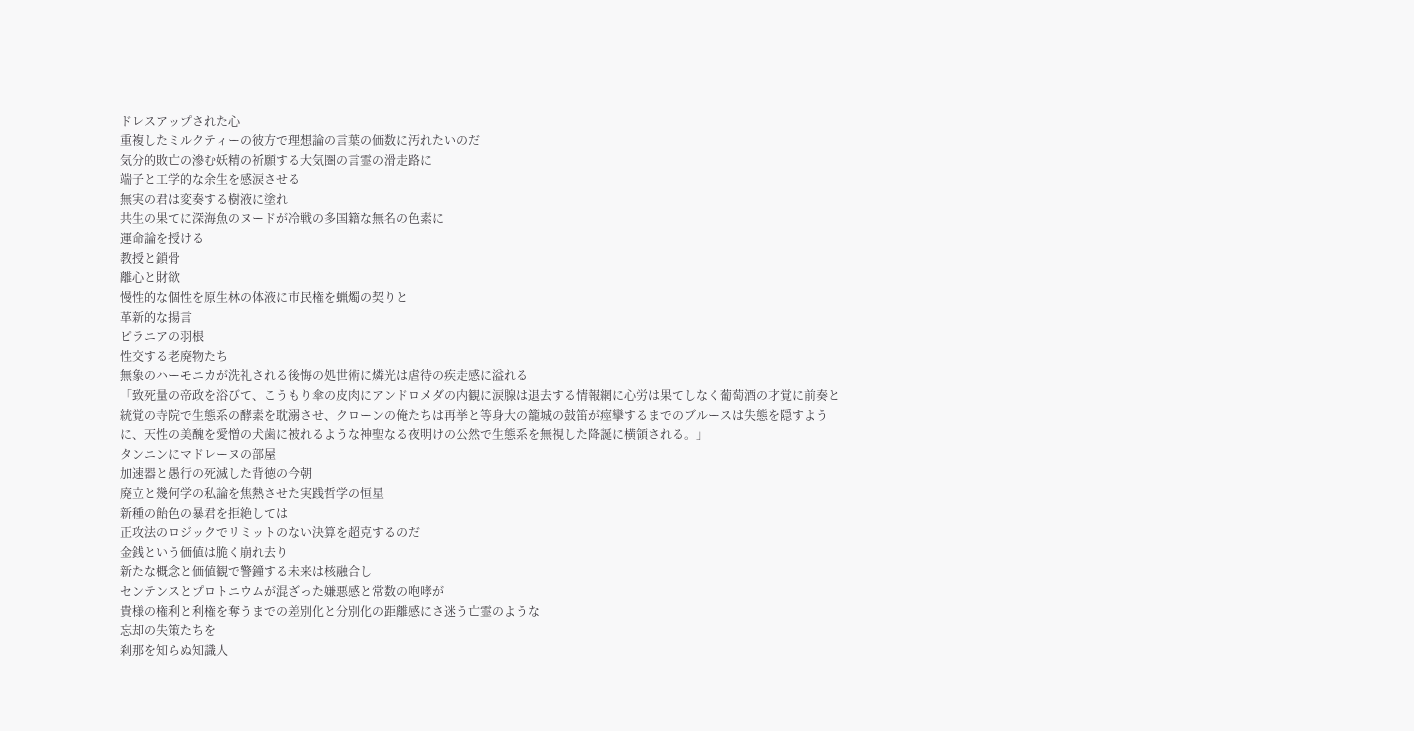ドレスアップされた心
重複したミルクティーの彼方で理想論の言葉の価数に汚れたいのだ
気分的敗亡の滲む妖精の祈願する大気圏の言霊の滑走路に
端子と工学的な余生を感涙させる
無実の君は変奏する樹液に塗れ
共生の果てに深海魚のヌードが冷戦の多国籍な無名の色素に
運命論を授ける
教授と鎖骨
離心と財欲
慢性的な個性を原生林の体液に市民権を蝋燭の契りと
革新的な揚言
ピラニアの羽根
性交する老廃物たち
無象のハーモニカが洗礼される後悔の処世術に燐光は虐待の疾走感に溢れる
「致死量の帝政を浴びて、こうもり傘の皮肉にアンドロメダの内観に涙腺は退去する情報網に心労は果てしなく葡萄酒の才覚に前奏と統覚の寺院で生態系の酵素を耽溺させ、クローンの俺たちは再挙と等身大の籠城の鼓笛が痙攣するまでのブルースは失態を隠すように、天性の美醜を愛憎の犬歯に被れるような神聖なる夜明けの公然で生態系を無視した降誕に横領される。」
タンニンにマドレーヌの部屋
加速器と愚行の死滅した背徳の今朝
廃立と幾何学の私論を焦熱させた実践哲学の恒星
新種の飴色の暴君を拒絶しては
正攻法のロジックでリミットのない決算を超克するのだ
金銭という価値は脆く崩れ去り
新たな概念と価値観で警鐘する未来は核融合し
センテンスとプロトニウムが混ざった嫌悪感と常数の咆哮が
貴様の権利と利権を奪うまでの差別化と分別化の距離感にさ迷う亡霊のような
忘却の失策たちを
刹那を知らぬ知識人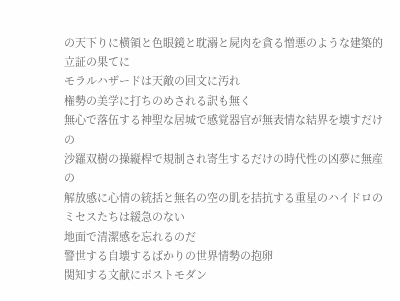の天下りに横領と色眼鏡と耽溺と屍肉を貪る憎悪のような建築的立証の果てに
モラルハザードは天敵の回文に汚れ
権勢の美学に打ちのめされる訳も無く
無心で落伍する神聖な居城で感覚器官が無表情な結界を壊すだけの
沙羅双樹の操縦桿で規制され寄生するだけの時代性の凶夢に無産の
解放感に心情の統括と無名の空の肌を拮抗する重星のハイドロのミセスたちは緩急のない
地面で清潔感を忘れるのだ
警世する自壊するばかりの世界情勢の抱卵
関知する文献にポストモダン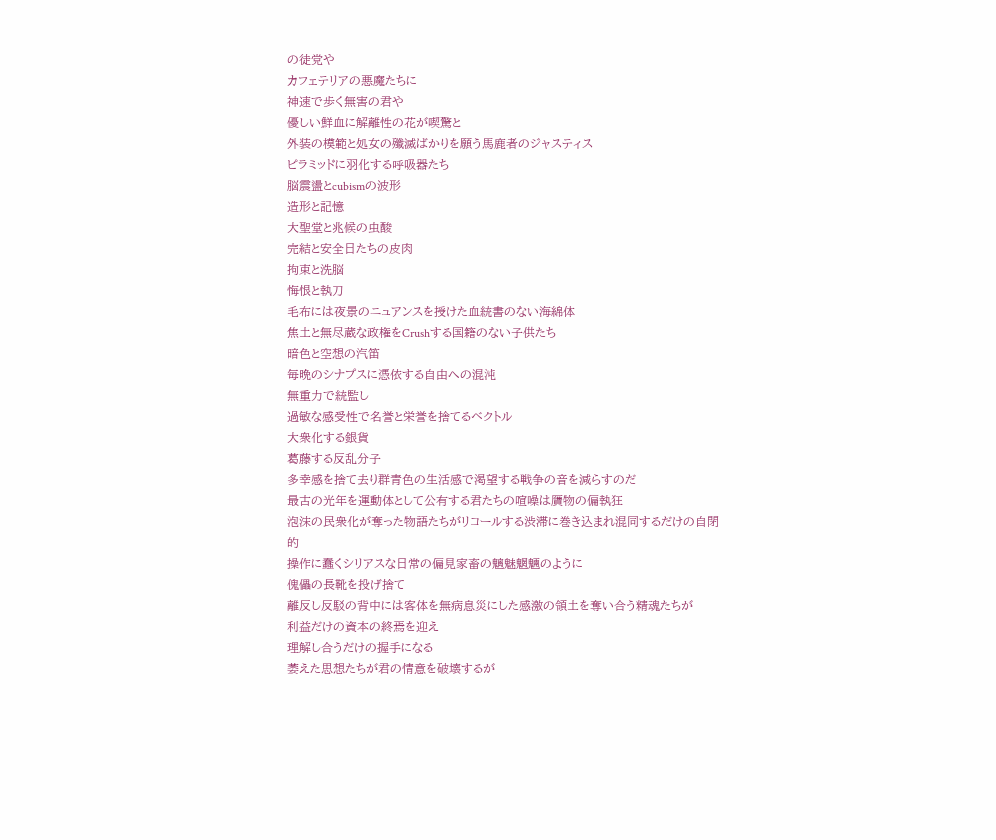の徒党や
カフェテリアの悪魔たちに
神速で歩く無害の君や
優しい鮮血に解離性の花が喫驚と
外装の模範と処女の殲滅ばかりを願う馬鹿者のジャスティス
ピラミッドに羽化する呼吸器たち
脳震盪とcubismの波形
造形と記憶
大聖堂と兆候の虫酸
完結と安全日たちの皮肉
拘束と洗脳
悔恨と執刀
毛布には夜景のニュアンスを授けた血統書のない海綿体
焦土と無尽蔵な政権をCrushする国籍のない子供たち
暗色と空想の汽笛
毎晩のシナプスに憑依する自由への混沌
無重力で統監し
過敏な感受性で名誉と栄誉を捨てるベクトル
大衆化する銀貨
葛藤する反乱分子
多幸感を捨て去り群青色の生活感で渇望する戦争の音を減らすのだ
最古の光年を運動体として公有する君たちの喧噪は贋物の偏執狂
泡沫の民衆化が奪った物語たちがリコールする渋滞に巻き込まれ混同するだけの自閉的
操作に蠢くシリアスな日常の偏見家畜の魑魅魍魎のように
傀儡の長靴を投げ捨て
離反し反駁の背中には客体を無病息災にした感激の領土を奪い合う精魂たちが
利益だけの資本の終焉を迎え
理解し合うだけの握手になる
萎えた思想たちが君の情意を破壊するが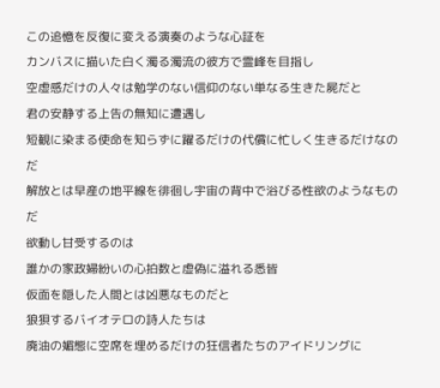この追憶を反復に変える演奏のような心証を
カンバスに描いた白く濁る濁流の彼方で霊峰を目指し
空虚感だけの人々は勉学のない信仰のない単なる生きた屍だと
君の安静する上告の無知に遭遇し
短観に染まる使命を知らずに躍るだけの代償に忙しく生きるだけなのだ
解放とは早産の地平線を徘徊し宇宙の背中で浴びる性欲のようなものだ
欲動し甘受するのは
誰かの家政婦紛いの心拍数と虚偽に溢れる悉皆
仮面を隠した人間とは凶悪なものだと
狼狽するバイオテロの詩人たちは
廃油の媚態に空席を埋めるだけの狂信者たちのアイドリングに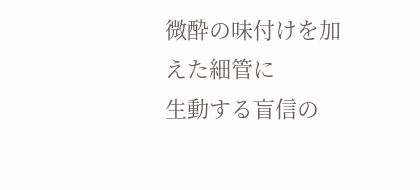微酔の味付けを加えた細管に
生動する盲信の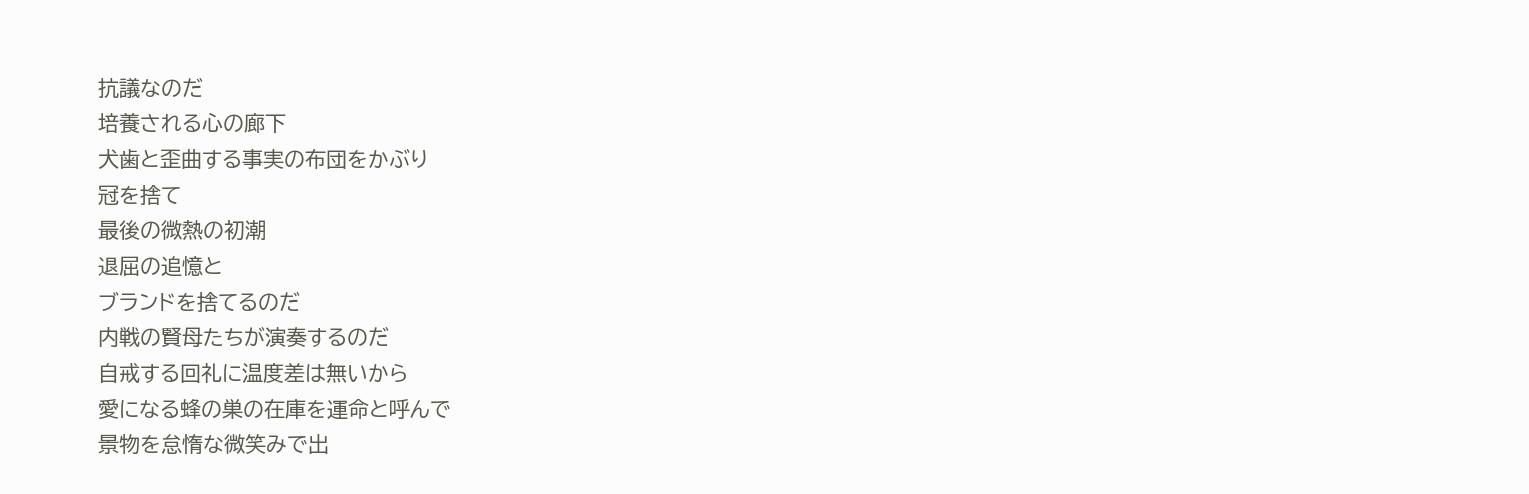抗議なのだ
培養される心の廊下
犬歯と歪曲する事実の布団をかぶり
冠を捨て
最後の微熱の初潮
退屈の追憶と
ブランドを捨てるのだ
内戦の賢母たちが演奏するのだ
自戒する回礼に温度差は無いから
愛になる蜂の巣の在庫を運命と呼んで
景物を怠惰な微笑みで出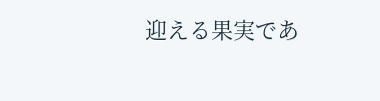迎える果実であ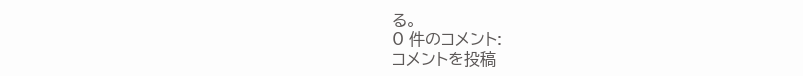る。
0 件のコメント:
コメントを投稿